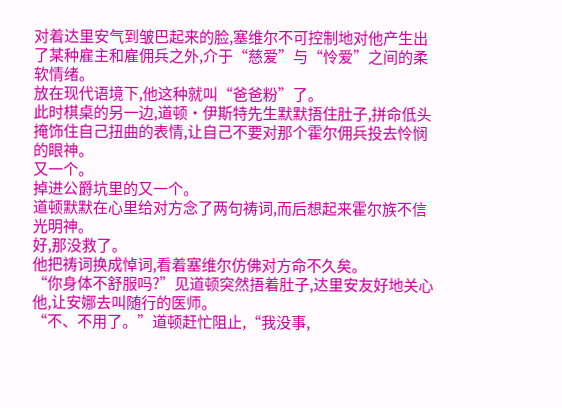对着达里安气到皱巴起来的脸,塞维尔不可控制地对他产生出了某种雇主和雇佣兵之外,介于“慈爱”与“怜爱”之间的柔软情绪。
放在现代语境下,他这种就叫“爸爸粉”了。
此时棋桌的另一边,道顿·伊斯特先生默默捂住肚子,拼命低头掩饰住自己扭曲的表情,让自己不要对那个霍尔佣兵投去怜悯的眼神。
又一个。
掉进公爵坑里的又一个。
道顿默默在心里给对方念了两句祷词,而后想起来霍尔族不信光明神。
好,那没救了。
他把祷词换成悼词,看着塞维尔仿佛对方命不久矣。
“你身体不舒服吗?”见道顿突然捂着肚子,达里安友好地关心他,让安娜去叫随行的医师。
“不、不用了。”道顿赶忙阻止,“我没事,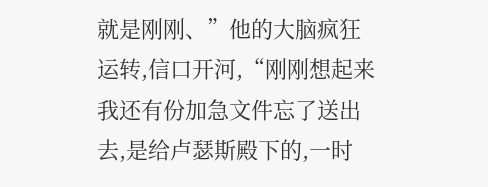就是刚刚、”他的大脑疯狂运转,信口开河,“刚刚想起来我还有份加急文件忘了送出去,是给卢瑟斯殿下的,一时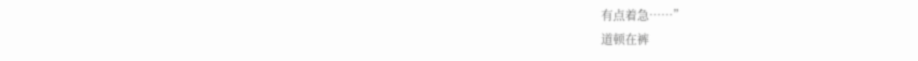有点着急……”
道顿在裤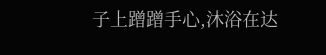子上蹭蹭手心,沐浴在达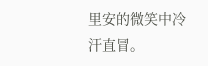里安的微笑中冷汗直冒。